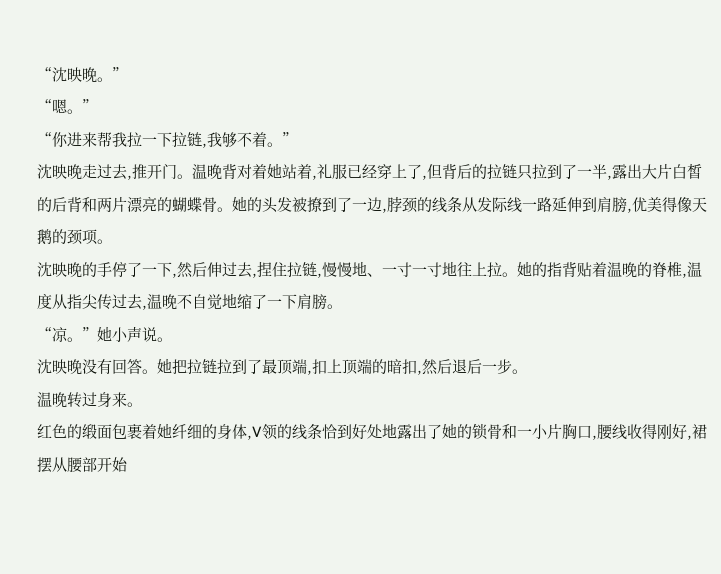“沈映晚。”
“嗯。”
“你进来帮我拉一下拉链,我够不着。”
沈映晚走过去,推开门。温晚背对着她站着,礼服已经穿上了,但背后的拉链只拉到了一半,露出大片白皙的后背和两片漂亮的蝴蝶骨。她的头发被撩到了一边,脖颈的线条从发际线一路延伸到肩膀,优美得像天鹅的颈项。
沈映晚的手停了一下,然后伸过去,捏住拉链,慢慢地、一寸一寸地往上拉。她的指背贴着温晚的脊椎,温度从指尖传过去,温晚不自觉地缩了一下肩膀。
“凉。”她小声说。
沈映晚没有回答。她把拉链拉到了最顶端,扣上顶端的暗扣,然后退后一步。
温晚转过身来。
红色的缎面包裹着她纤细的身体,V领的线条恰到好处地露出了她的锁骨和一小片胸口,腰线收得刚好,裙摆从腰部开始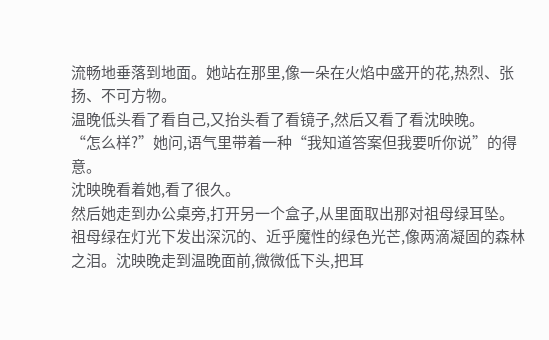流畅地垂落到地面。她站在那里,像一朵在火焰中盛开的花,热烈、张扬、不可方物。
温晚低头看了看自己,又抬头看了看镜子,然后又看了看沈映晚。
“怎么样?”她问,语气里带着一种“我知道答案但我要听你说”的得意。
沈映晚看着她,看了很久。
然后她走到办公桌旁,打开另一个盒子,从里面取出那对祖母绿耳坠。
祖母绿在灯光下发出深沉的、近乎魔性的绿色光芒,像两滴凝固的森林之泪。沈映晚走到温晚面前,微微低下头,把耳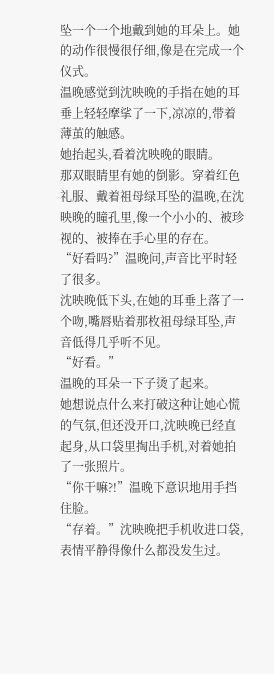坠一个一个地戴到她的耳朵上。她的动作很慢很仔细,像是在完成一个仪式。
温晚感觉到沈映晚的手指在她的耳垂上轻轻摩挲了一下,凉凉的,带着薄茧的触感。
她抬起头,看着沈映晚的眼睛。
那双眼睛里有她的倒影。穿着红色礼服、戴着祖母绿耳坠的温晚,在沈映晚的瞳孔里,像一个小小的、被珍视的、被捧在手心里的存在。
“好看吗?”温晚问,声音比平时轻了很多。
沈映晚低下头,在她的耳垂上落了一个吻,嘴唇贴着那枚祖母绿耳坠,声音低得几乎听不见。
“好看。”
温晚的耳朵一下子烫了起来。
她想说点什么来打破这种让她心慌的气氛,但还没开口,沈映晚已经直起身,从口袋里掏出手机,对着她拍了一张照片。
“你干嘛?!”温晚下意识地用手挡住脸。
“存着。”沈映晚把手机收进口袋,表情平静得像什么都没发生过。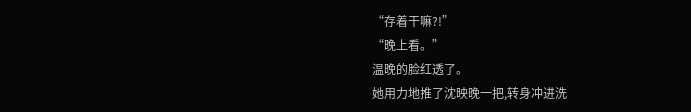“存着干嘛?!”
“晚上看。”
温晚的脸红透了。
她用力地推了沈映晚一把,转身冲进洗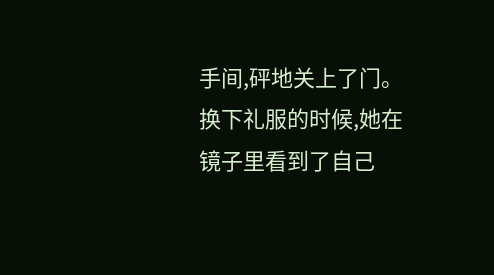手间,砰地关上了门。
换下礼服的时候,她在镜子里看到了自己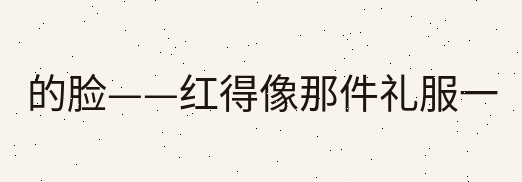的脸——红得像那件礼服一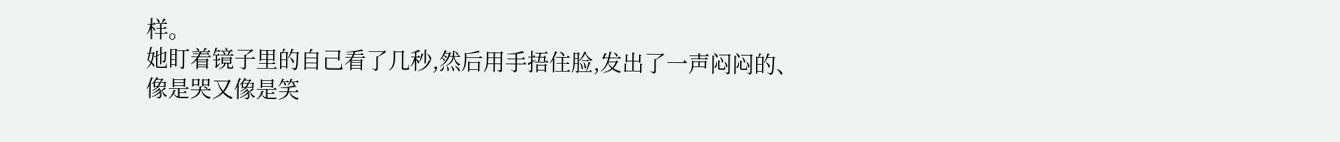样。
她盯着镜子里的自己看了几秒,然后用手捂住脸,发出了一声闷闷的、像是哭又像是笑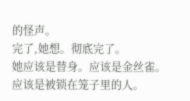的怪声。
完了,她想。彻底完了。
她应该是替身。应该是金丝雀。应该是被锁在笼子里的人。